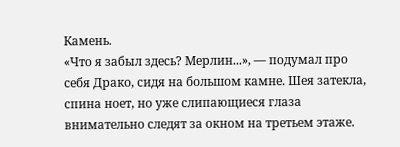Камень.
«Что я забыл здесь? Мерлин...», — подумал про себя Драко, сидя на большом камне. Шея затекла, спина ноет, но уже слипающиеся глаза внимательно следят за окном на третьем этаже.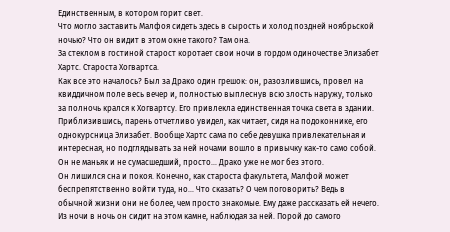Единственным, в котором горит свет.
Что могло заставить Малфоя сидеть здесь в сырость и холод поздней ноябрьской ночью? Что он видит в этом окне такого? Там она.
За стеклом в гостиной старост коротает свои ночи в гордом одиночестве Элизабет Хартс. Староста Хогвартса.
Как все это началось? Был за Драко один грешок: он, разозлившись, провел на квиддичном поле весь вечер и, полностью выплеснув всю злость наружу, только за полночь крался к Хогвартсу. Его привлекла единственная точка света в здании. Приблизившись, парень отчетливо увидел, как читает, сидя на подоконнике, его однокурсница Элизабет. Вообще Хартс сама по себе девушка привлекательная и интересная, но подглядывать за ней ночами вошло в привычку как-то само собой. Он не маньяк и не сумасшедший, просто... Драко уже не мог без этого.
Он лишился сна и покоя. Конечно, как староста факультета, Малфой может беспрепятственно войти туда, но... Что сказать? О чем поговорить? Ведь в обычной жизни они не более, чем просто знакомые. Ему даже рассказать ей нечего.
Из ночи в ночь он сидит на этом камне, наблюдая за ней. Порой до самого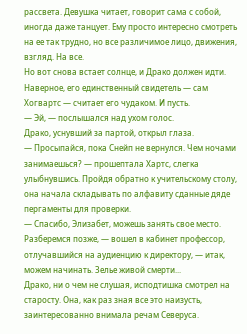рассвета. Девушка читает, говорит сама с собой, иногда даже танцует. Ему просто интересно смотреть на ее так трудно, но все различимое лицо, движения, взгляд. На все.
Но вот снова встает солнце, и Драко должен идти. Наверное, его единственный свидетель — сам Хогвартс — считает его чудаком. И пусть.
— Эй, — послышался над ухом голос.
Драко, уснувший за партой, открыл глаза.
— Просыпайся, пока Снейп не вернулся. Чем ночами занимаешься? — прошептала Хартс, слегка улыбнувшись. Пройдя обратно к учительскому столу, она начала складывать по алфавиту сданные дяде пергаменты для проверки.
— Спасибо, Элизабет, можешь занять свое место. Разберемся позже, — вошел в кабинет профессор, отлучавшийся на аудиенцию к директору, — итак, можем начинать. Зелье живой смерти...
Драко, ни о чем не слушая, исподтишка смотрел на старосту. Она, как раз зная все это наизусть, заинтересованно внимала речам Северуса.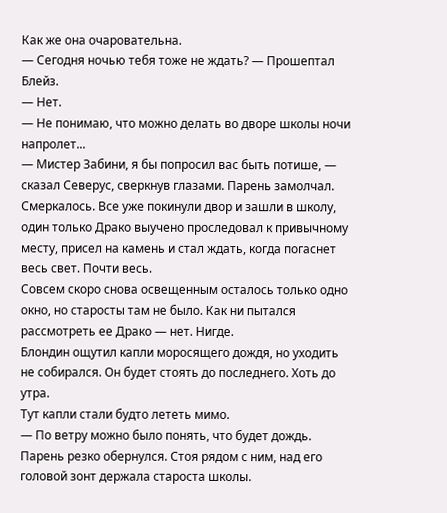Как же она очаровательна.
— Сегодня ночью тебя тоже не ждать? — Прошептал Блейз.
— Нет.
— Не понимаю, что можно делать во дворе школы ночи напролет...
— Мистер Забини, я бы попросил вас быть потише, — сказал Северус, сверкнув глазами. Парень замолчал.
Смеркалось. Все уже покинули двор и зашли в школу, один только Драко выучено проследовал к привычному месту, присел на камень и стал ждать, когда погаснет весь свет. Почти весь.
Совсем скоро снова освещенным осталось только одно окно, но старосты там не было. Как ни пытался рассмотреть ее Драко — нет. Нигде.
Блондин ощутил капли моросящего дождя, но уходить не собирался. Он будет стоять до последнего. Хоть до утра.
Тут капли стали будто лететь мимо.
— По ветру можно было понять, что будет дождь.
Парень резко обернулся. Стоя рядом с ним, над его головой зонт держала староста школы.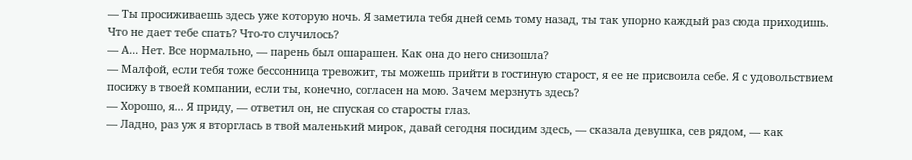— Ты просиживаешь здесь уже которую ночь. Я заметила тебя дней семь тому назад, ты так упорно каждый раз сюда приходишь. Что не дает тебе спать? Что-то случилось?
— А... Нет. Все нормально, — парень был ошарашен. Как она до него снизошла?
— Малфой, если тебя тоже бессонница тревожит, ты можешь прийти в гостиную старост, я ее не присвоила себе. Я с удовольствием посижу в твоей компании, если ты, конечно, согласен на мою. Зачем мерзнуть здесь?
— Хорошо, я... Я приду, — ответил он, не спуская со старосты глаз.
— Ладно, раз уж я вторглась в твой маленький мирок, давай сегодня посидим здесь, — сказала девушка, сев рядом, — как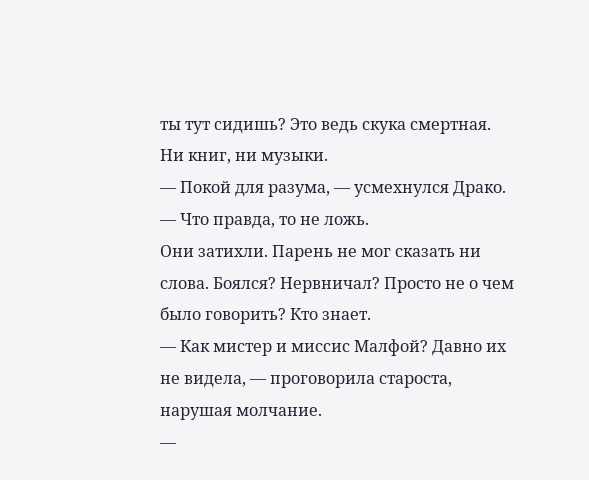ты тут сидишь? Это ведь скука смертная. Ни книг, ни музыки.
— Покой для разума, — усмехнулся Драко.
— Что правда, то не ложь.
Они затихли. Парень не мог сказать ни слова. Боялся? Нервничал? Просто не о чем было говорить? Кто знает.
— Как мистер и миссис Малфой? Давно их не видела, — проговорила староста, нарушая молчание.
—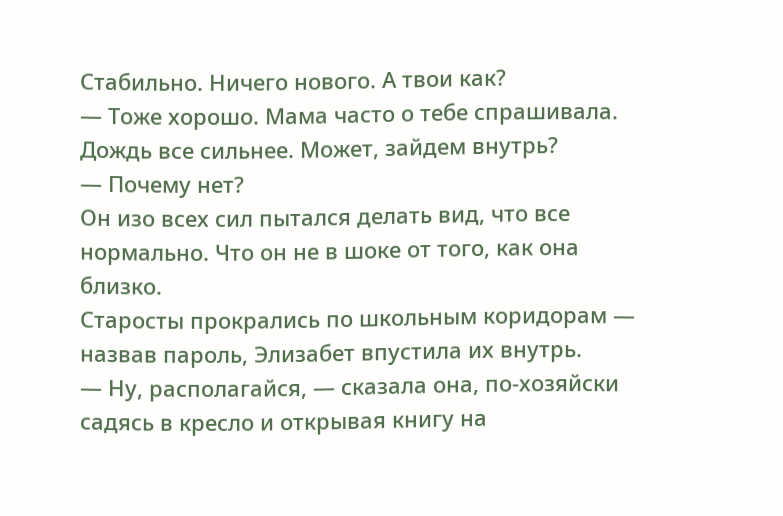Стабильно. Ничего нового. А твои как?
— Тоже хорошо. Мама часто о тебе спрашивала. Дождь все сильнее. Может, зайдем внутрь?
— Почему нет?
Он изо всех сил пытался делать вид, что все нормально. Что он не в шоке от того, как она близко.
Старосты прокрались по школьным коридорам — назвав пароль, Элизабет впустила их внутрь.
— Ну, располагайся, — сказала она, по-хозяйски садясь в кресло и открывая книгу на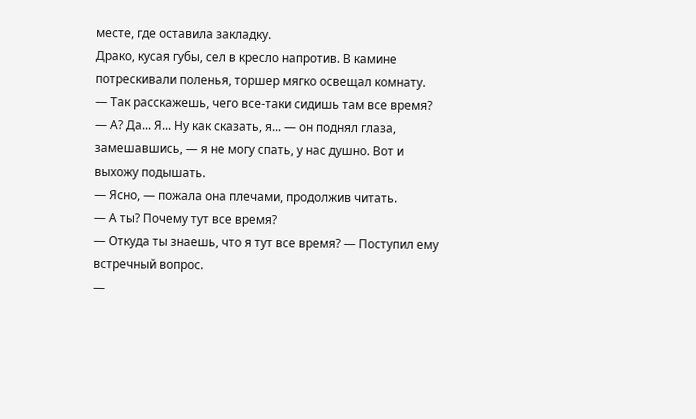месте, где оставила закладку.
Драко, кусая губы, сел в кресло напротив. В камине потрескивали поленья, торшер мягко освещал комнату.
— Так расскажешь, чего все-таки сидишь там все время?
— А? Да... Я... Ну как сказать, я... — он поднял глаза, замешавшись, — я не могу спать, у нас душно. Вот и выхожу подышать.
— Ясно, — пожала она плечами, продолжив читать.
— А ты? Почему тут все время?
— Откуда ты знаешь, что я тут все время? — Поступил ему встречный вопрос.
—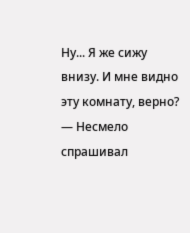Ну... Я же сижу внизу. И мне видно эту комнату, верно? — Несмело спрашивал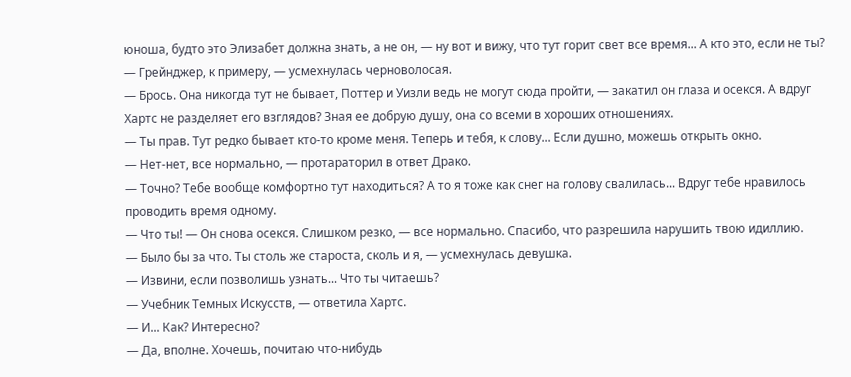юноша, будто это Элизабет должна знать, а не он, — ну вот и вижу, что тут горит свет все время... А кто это, если не ты?
— Грейнджер, к примеру, — усмехнулась черноволосая.
— Брось. Она никогда тут не бывает, Поттер и Уизли ведь не могут сюда пройти, — закатил он глаза и осекся. А вдруг Хартс не разделяет его взглядов? Зная ее добрую душу, она со всеми в хороших отношениях.
— Ты прав. Тут редко бывает кто-то кроме меня. Теперь и тебя, к слову... Если душно, можешь открыть окно.
— Нет-нет, все нормально, — протараторил в ответ Драко.
— Точно? Тебе вообще комфортно тут находиться? А то я тоже как снег на голову свалилась... Вдруг тебе нравилось проводить время одному.
— Что ты! — Он снова осекся. Слишком резко, — все нормально. Спасибо, что разрешила нарушить твою идиллию.
— Было бы за что. Ты столь же староста, сколь и я, — усмехнулась девушка.
— Извини, если позволишь узнать... Что ты читаешь?
— Учебник Темных Искусств, — ответила Хартс.
— И... Как? Интересно?
— Да, вполне. Хочешь, почитаю что-нибудь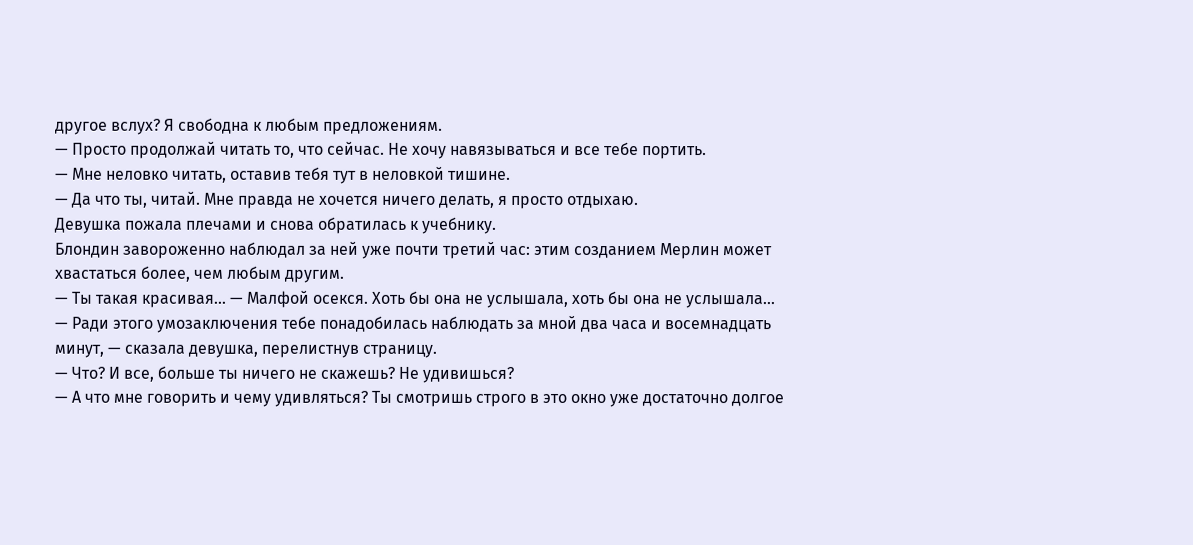другое вслух? Я свободна к любым предложениям.
— Просто продолжай читать то, что сейчас. Не хочу навязываться и все тебе портить.
— Мне неловко читать, оставив тебя тут в неловкой тишине.
— Да что ты, читай. Мне правда не хочется ничего делать, я просто отдыхаю.
Девушка пожала плечами и снова обратилась к учебнику.
Блондин завороженно наблюдал за ней уже почти третий час: этим созданием Мерлин может хвастаться более, чем любым другим.
— Ты такая красивая... — Малфой осекся. Хоть бы она не услышала, хоть бы она не услышала...
— Ради этого умозаключения тебе понадобилась наблюдать за мной два часа и восемнадцать минут, — сказала девушка, перелистнув страницу.
— Что? И все, больше ты ничего не скажешь? Не удивишься?
— А что мне говорить и чему удивляться? Ты смотришь строго в это окно уже достаточно долгое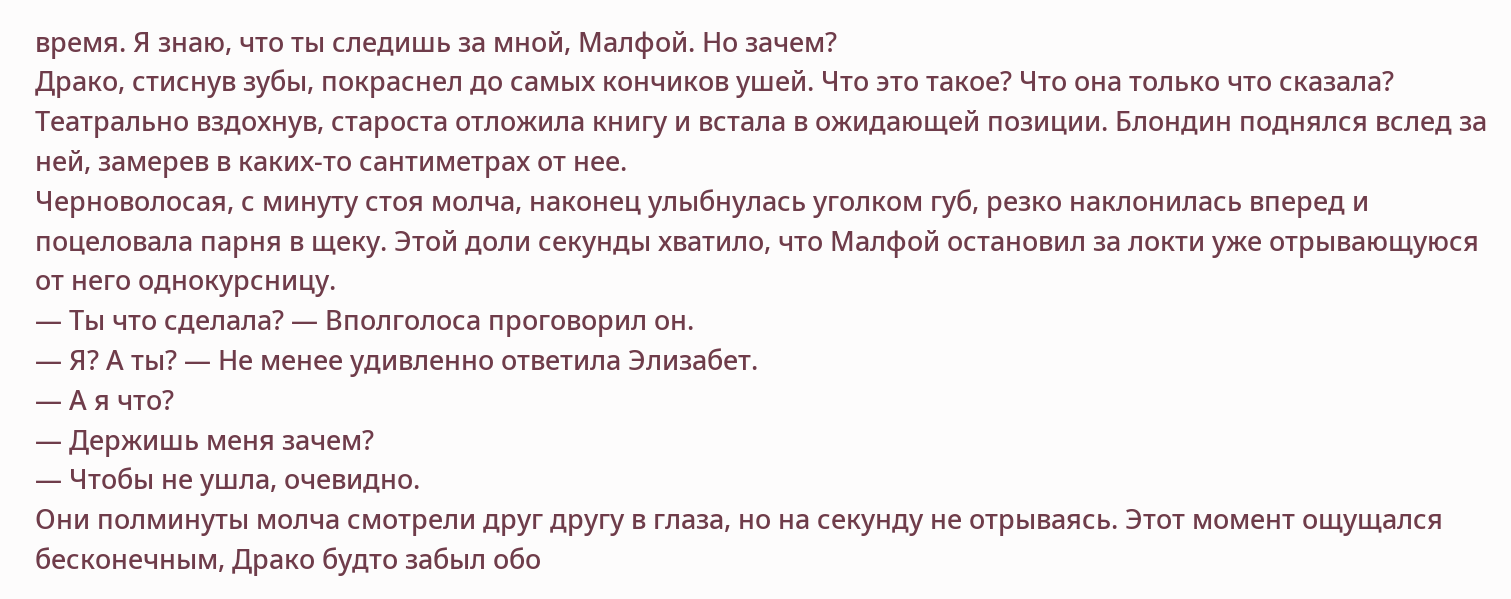время. Я знаю, что ты следишь за мной, Малфой. Но зачем?
Драко, стиснув зубы, покраснел до самых кончиков ушей. Что это такое? Что она только что сказала?
Театрально вздохнув, староста отложила книгу и встала в ожидающей позиции. Блондин поднялся вслед за ней, замерев в каких-то сантиметрах от нее.
Черноволосая, с минуту стоя молча, наконец улыбнулась уголком губ, резко наклонилась вперед и поцеловала парня в щеку. Этой доли секунды хватило, что Малфой остановил за локти уже отрывающуюся от него однокурсницу.
— Ты что сделала? — Вполголоса проговорил он.
— Я? А ты? — Не менее удивленно ответила Элизабет.
— А я что?
— Держишь меня зачем?
— Чтобы не ушла, очевидно.
Они полминуты молча смотрели друг другу в глаза, но на секунду не отрываясь. Этот момент ощущался бесконечным, Драко будто забыл обо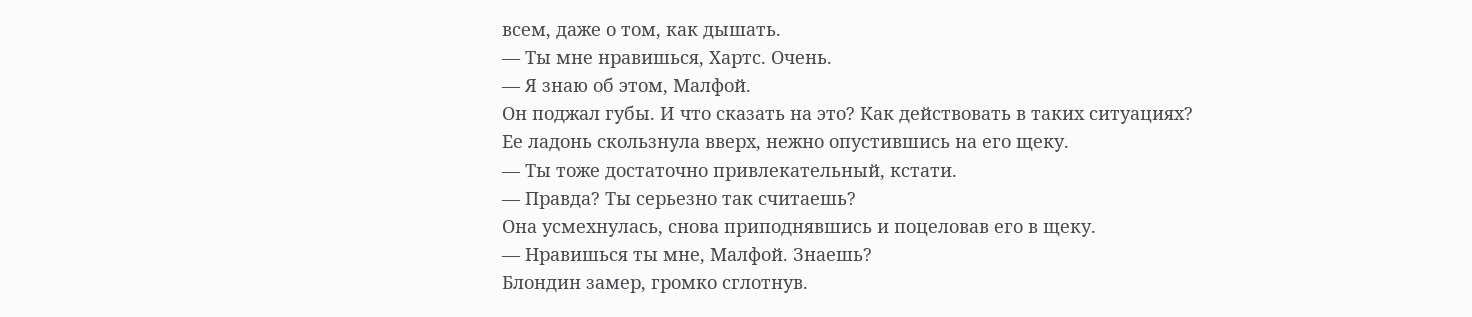всем, даже о том, как дышать.
— Ты мне нравишься, Хартс. Очень.
— Я знаю об этом, Малфой.
Он поджал губы. И что сказать на это? Как действовать в таких ситуациях?
Ее ладонь скользнула вверх, нежно опустившись на его щеку.
— Ты тоже достаточно привлекательный, кстати.
— Правда? Ты серьезно так считаешь?
Она усмехнулась, снова приподнявшись и поцеловав его в щеку.
— Нравишься ты мне, Малфой. Знаешь?
Блондин замер, громко сглотнув.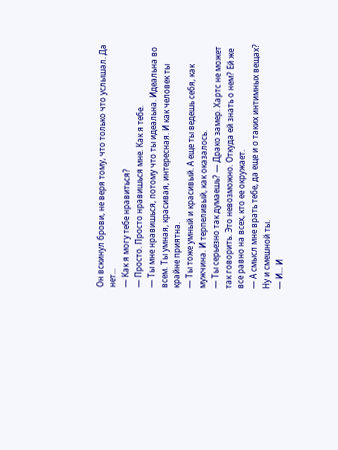Он вскинул брови, не веря тому, что только что услышал. Да нет...
— Как я могу тебе нравиться?
— Просто. Просто нравишься мне. Как я тебе.
— Ты мне нравишься, потому что ты идеальна. Идеальна во всем. Ты умная, красивая, интересная. И как человек ты крайне приятна.
— Ты тоже умный и красивый. А еще ты ведешь себя, как мужчина. И терпеливый, как оказалось.
— Ты серьезно так думаешь? — Драко замер. Хартс не может так говорить. Это невозможно. Откуда ей знать о нем? Ей же все равно на всех, кто ее окружает.
— А смысл мне врать тебе, да еще и о таких интимных вещах? Ну и смешной ты.
— И... И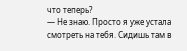что теперь?
— Не знаю. Просто я уже устала смотреть на тебя. Сидишь там в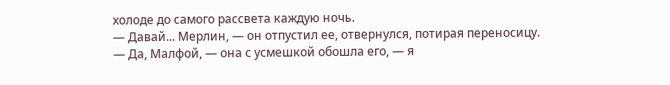холоде до самого рассвета каждую ночь.
— Давай... Мерлин, — он отпустил ее, отвернулся, потирая переносицу.
— Да, Малфой, — она с усмешкой обошла его, — я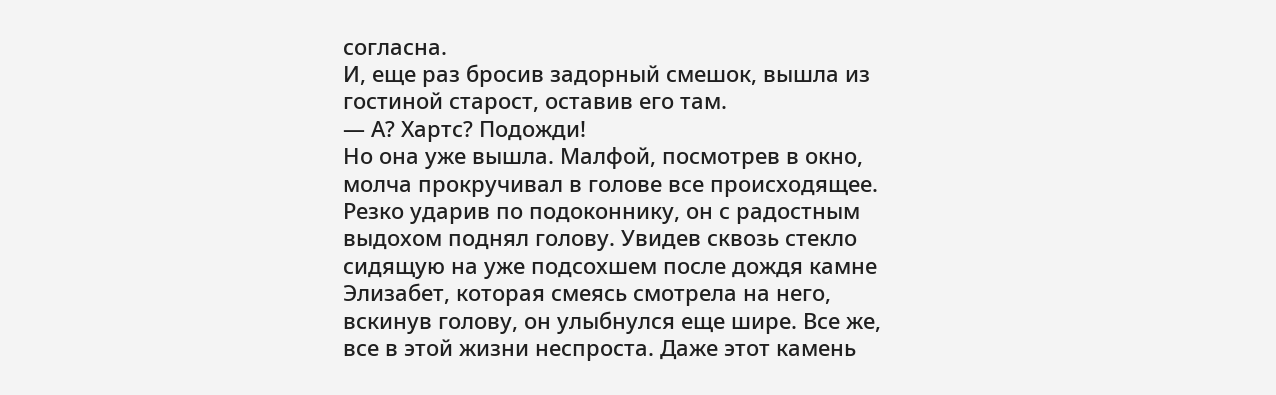согласна.
И, еще раз бросив задорный смешок, вышла из гостиной старост, оставив его там.
— А? Хартс? Подожди!
Но она уже вышла. Малфой, посмотрев в окно, молча прокручивал в голове все происходящее. Резко ударив по подоконнику, он с радостным выдохом поднял голову. Увидев сквозь стекло сидящую на уже подсохшем после дождя камне Элизабет, которая смеясь смотрела на него, вскинув голову, он улыбнулся еще шире. Все же, все в этой жизни неспроста. Даже этот камень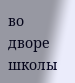во дворе школы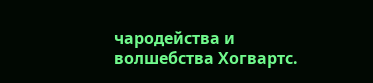чародейства и волшебства Хогвартс.